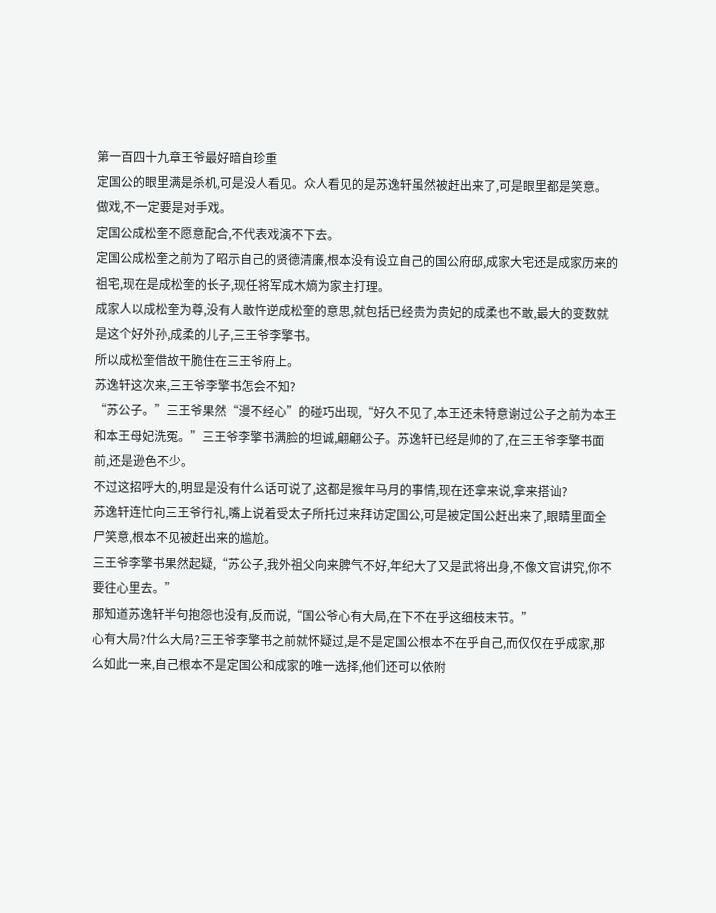第一百四十九章王爷最好暗自珍重
定国公的眼里满是杀机,可是没人看见。众人看见的是苏逸轩虽然被赶出来了,可是眼里都是笑意。
做戏,不一定要是对手戏。
定国公成松奎不愿意配合,不代表戏演不下去。
定国公成松奎之前为了昭示自己的贤德清廉,根本没有设立自己的国公府邸,成家大宅还是成家历来的祖宅,现在是成松奎的长子,现任将军成木熵为家主打理。
成家人以成松奎为尊,没有人敢忤逆成松奎的意思,就包括已经贵为贵妃的成柔也不敢,最大的变数就是这个好外孙,成柔的儿子,三王爷李擎书。
所以成松奎借故干脆住在三王爷府上。
苏逸轩这次来,三王爷李擎书怎会不知?
“苏公子。”三王爷果然“漫不经心”的碰巧出现,“好久不见了,本王还未特意谢过公子之前为本王和本王母妃洗冤。”三王爷李擎书满脸的坦诚,翩翩公子。苏逸轩已经是帅的了,在三王爷李擎书面前,还是逊色不少。
不过这招呼大的,明显是没有什么话可说了,这都是猴年马月的事情,现在还拿来说,拿来搭讪?
苏逸轩连忙向三王爷行礼,嘴上说着受太子所托过来拜访定国公,可是被定国公赶出来了,眼睛里面全尸笑意,根本不见被赶出来的尴尬。
三王爷李擎书果然起疑,“苏公子,我外祖父向来脾气不好,年纪大了又是武将出身,不像文官讲究,你不要往心里去。”
那知道苏逸轩半句抱怨也没有,反而说,“国公爷心有大局,在下不在乎这细枝末节。”
心有大局?什么大局?三王爷李擎书之前就怀疑过,是不是定国公根本不在乎自己,而仅仅在乎成家,那么如此一来,自己根本不是定国公和成家的唯一选择,他们还可以依附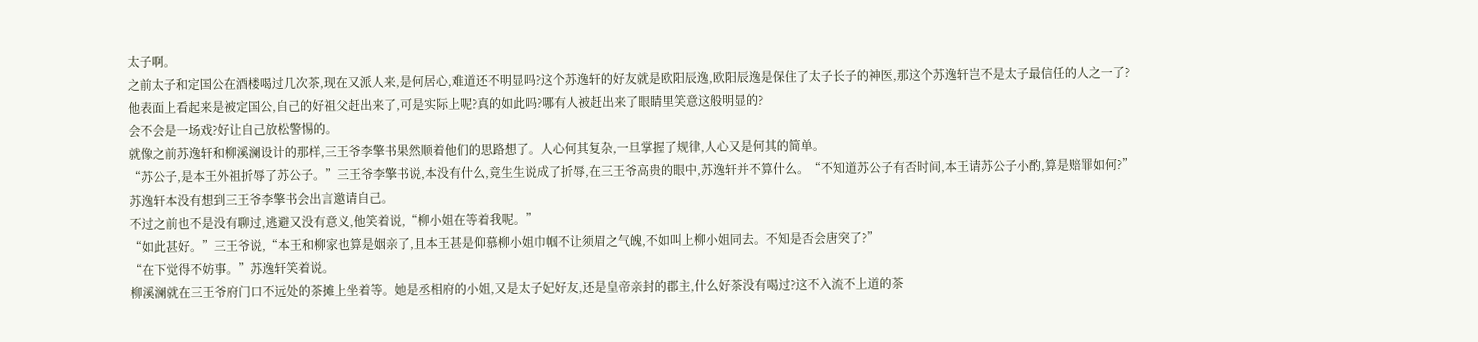太子啊。
之前太子和定国公在酒楼喝过几次茶,现在又派人来,是何居心,难道还不明显吗?这个苏逸轩的好友就是欧阳辰逸,欧阳辰逸是保住了太子长子的神医,那这个苏逸轩岂不是太子最信任的人之一了?
他表面上看起来是被定国公,自己的好祖父赶出来了,可是实际上呢?真的如此吗?哪有人被赶出来了眼睛里笑意这般明显的?
会不会是一场戏?好让自己放松警惕的。
就像之前苏逸轩和柳溪澜设计的那样,三王爷李擎书果然顺着他们的思路想了。人心何其复杂,一旦掌握了规律,人心又是何其的简单。
“苏公子,是本王外祖折辱了苏公子。”三王爷李擎书说,本没有什么,竟生生说成了折辱,在三王爷高贵的眼中,苏逸轩并不算什么。“不知道苏公子有否时间,本王请苏公子小酌,算是赔罪如何?”
苏逸轩本没有想到三王爷李擎书会出言邀请自己。
不过之前也不是没有聊过,逃避又没有意义,他笑着说,“柳小姐在等着我呢。”
“如此甚好。”三王爷说,“本王和柳家也算是姻亲了,且本王甚是仰慕柳小姐巾帼不让须眉之气魄,不如叫上柳小姐同去。不知是否会唐突了?”
“在下觉得不妨事。”苏逸轩笑着说。
柳溪澜就在三王爷府门口不远处的茶摊上坐着等。她是丞相府的小姐,又是太子妃好友,还是皇帝亲封的郡主,什么好茶没有喝过?这不入流不上道的茶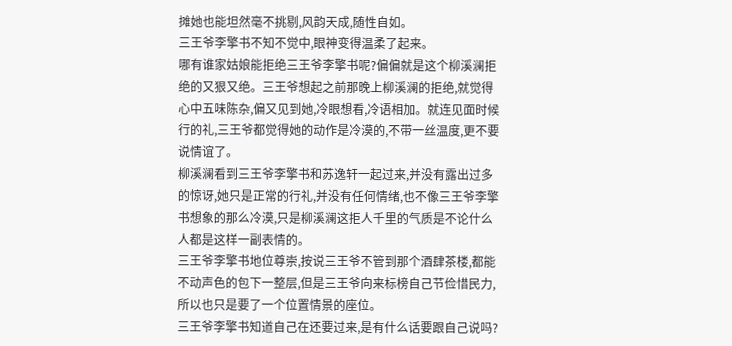摊她也能坦然毫不挑剔,风韵天成,随性自如。
三王爷李擎书不知不觉中,眼神变得温柔了起来。
哪有谁家姑娘能拒绝三王爷李擎书呢?偏偏就是这个柳溪澜拒绝的又狠又绝。三王爷想起之前那晚上柳溪澜的拒绝,就觉得心中五味陈杂,偏又见到她,冷眼想看,冷语相加。就连见面时候行的礼,三王爷都觉得她的动作是冷漠的,不带一丝温度,更不要说情谊了。
柳溪澜看到三王爷李擎书和苏逸轩一起过来,并没有露出过多的惊讶,她只是正常的行礼,并没有任何情绪,也不像三王爷李擎书想象的那么冷漠,只是柳溪澜这拒人千里的气质是不论什么人都是这样一副表情的。
三王爷李擎书地位尊崇,按说三王爷不管到那个酒肆茶楼,都能不动声色的包下一整层,但是三王爷向来标榜自己节俭惜民力,所以也只是要了一个位置情景的座位。
三王爷李擎书知道自己在还要过来,是有什么话要跟自己说吗?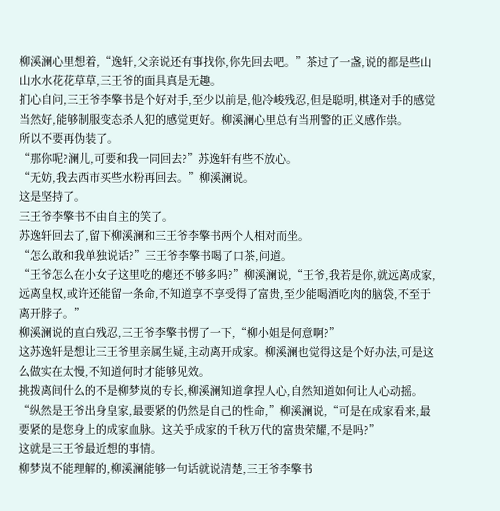柳溪澜心里想着,“逸轩,父亲说还有事找你,你先回去吧。”茶过了一盏,说的都是些山山水水花花草草,三王爷的面具真是无趣。
扪心自问,三王爷李擎书是个好对手,至少以前是,他冷峻残忍,但是聪明,棋逢对手的感觉当然好,能够制服变态杀人犯的感觉更好。柳溪澜心里总有当刑警的正义感作祟。
所以不要再伪装了。
“那你呢?澜儿,可要和我一同回去?”苏逸轩有些不放心。
“无妨,我去西市买些水粉再回去。”柳溪澜说。
这是坚持了。
三王爷李擎书不由自主的笑了。
苏逸轩回去了,留下柳溪澜和三王爷李擎书两个人相对而坐。
“怎么敢和我单独说话?”三王爷李擎书喝了口茶,问道。
“王爷怎么在小女子这里吃的瘪还不够多吗?”柳溪澜说,“王爷,我若是你,就远离成家,远离皇权,或许还能留一条命,不知道享不享受得了富贵,至少能喝酒吃肉的脑袋,不至于离开脖子。”
柳溪澜说的直白残忍,三王爷李擎书愣了一下,“柳小姐是何意啊?”
这苏逸轩是想让三王爷里亲属生疑,主动离开成家。柳溪澜也觉得这是个好办法,可是这么做实在太慢,不知道何时才能够见效。
挑拨离间什么的不是柳梦岚的专长,柳溪澜知道拿捏人心,自然知道如何让人心动摇。
“纵然是王爷出身皇家,最要紧的仍然是自己的性命,”柳溪澜说,“可是在成家看来,最要紧的是您身上的成家血脉。这关乎成家的千秋万代的富贵荣耀,不是吗?”
这就是三王爷最近想的事情。
柳梦岚不能理解的,柳溪澜能够一句话就说清楚,三王爷李擎书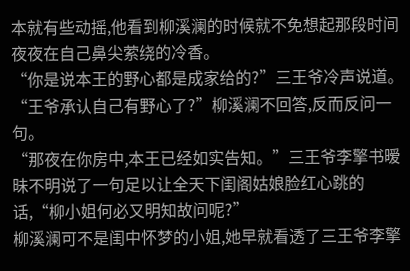本就有些动摇,他看到柳溪澜的时候就不免想起那段时间夜夜在自己鼻尖萦绕的冷香。
“你是说本王的野心都是成家给的?”三王爷冷声说道。
“王爷承认自己有野心了?”柳溪澜不回答,反而反问一句。
“那夜在你房中,本王已经如实告知。”三王爷李擎书暧昧不明说了一句足以让全天下闺阁姑娘脸红心跳的话,“柳小姐何必又明知故问呢?”
柳溪澜可不是闺中怀梦的小姐,她早就看透了三王爷李擎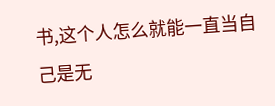书,这个人怎么就能一直当自己是无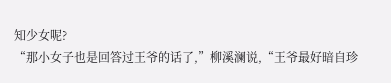知少女呢?
“那小女子也是回答过王爷的话了,”柳溪澜说,“王爷最好暗自珍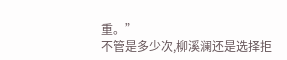重。”
不管是多少次,柳溪澜还是选择拒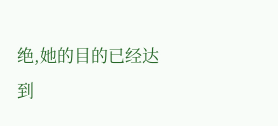绝,她的目的已经达到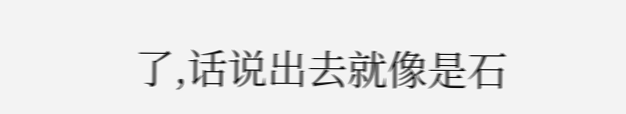了,话说出去就像是石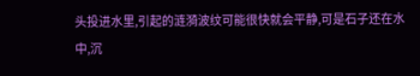头投进水里,引起的涟漪波纹可能很快就会平静,可是石子还在水中,沉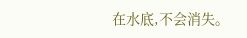在水底,不会消失。